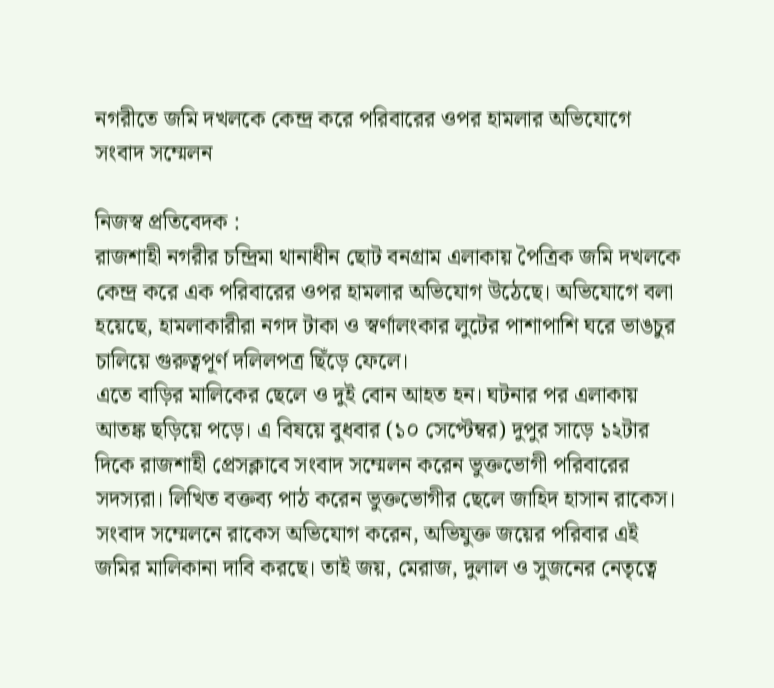নগরীতে জমি দখলকে কেন্দ্র করে পরিবারের ওপর হামলার অভিযোগে সংবাদ সম্মেলন

নিজস্ব প্রতিবেদক :
রাজশাহী নগরীর চন্দ্রিমা থানাধীন ছোট বনগ্রাম এলাকায় পৈত্রিক জমি দখলকে কেন্দ্র করে এক পরিবারের ওপর হামলার অভিযোগ উঠেছে। অভিযোগে বলা হয়েছে, হামলাকারীরা নগদ টাকা ও স্বর্ণালংকার লুটের পাশাপাশি ঘরে ভাঙচুর চালিয়ে গুরুত্বপূর্ণ দলিলপত্র ছিঁড়ে ফেলে।
এতে বাড়ির মালিকের ছেলে ও দুই বোন আহত হন। ঘটনার পর এলাকায় আতঙ্ক ছড়িয়ে পড়ে। এ বিষয়ে বুধবার (১০ সেপ্টেম্বর) দুপুর সাড়ে ১২টার দিকে রাজশাহী প্রেসক্লাবে সংবাদ সম্মেলন করেন ভুক্তভোগী পরিবারের সদস্যরা। লিখিত বক্তব্য পাঠ করেন ভুক্তভোগীর ছেলে জাহিদ হাসান রাকেস।
সংবাদ সম্মেলনে রাকেস অভিযোগ করেন, অভিযুক্ত জয়ের পরিবার এই জমির মালিকানা দাবি করছে। তাই জয়, মেরাজ, দুলাল ও সুজনের নেতৃত্বে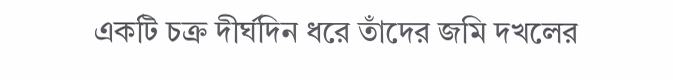একটি চক্র দীর্ঘদিন ধরে তাঁদের জমি দখলের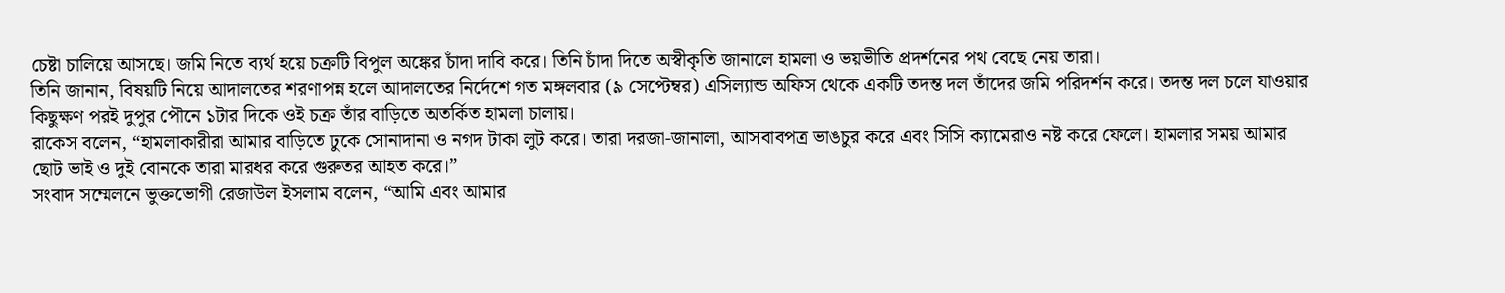চেষ্টা চালিয়ে আসছে। জমি নিতে ব্যর্থ হয়ে চক্রটি বিপুল অঙ্কের চাঁদা দাবি করে। তিনি চাঁদা দিতে অস্বীকৃতি জানালে হামলা ও ভয়ভীতি প্রদর্শনের পথ বেছে নেয় তারা।
তিনি জানান, বিষয়টি নিয়ে আদালতের শরণাপন্ন হলে আদালতের নির্দেশে গত মঙ্গলবার (৯ সেপ্টেম্বর) এসিল্যান্ড অফিস থেকে একটি তদন্ত দল তাঁদের জমি পরিদর্শন করে। তদন্ত দল চলে যাওয়ার কিছুক্ষণ পরই দুপুর পৌনে ১টার দিকে ওই চক্র তাঁর বাড়িতে অতর্কিত হামলা চালায়।
রাকেস বলেন, “হামলাকারীরা আমার বাড়িতে ঢুকে সোনাদানা ও নগদ টাকা লুট করে। তারা দরজা-জানালা, আসবাবপত্র ভাঙচুর করে এবং সিসি ক্যামেরাও নষ্ট করে ফেলে। হামলার সময় আমার ছোট ভাই ও দুই বোনকে তারা মারধর করে গুরুতর আহত করে।”
সংবাদ সম্মেলনে ভুক্তভোগী রেজাউল ইসলাম বলেন, “আমি এবং আমার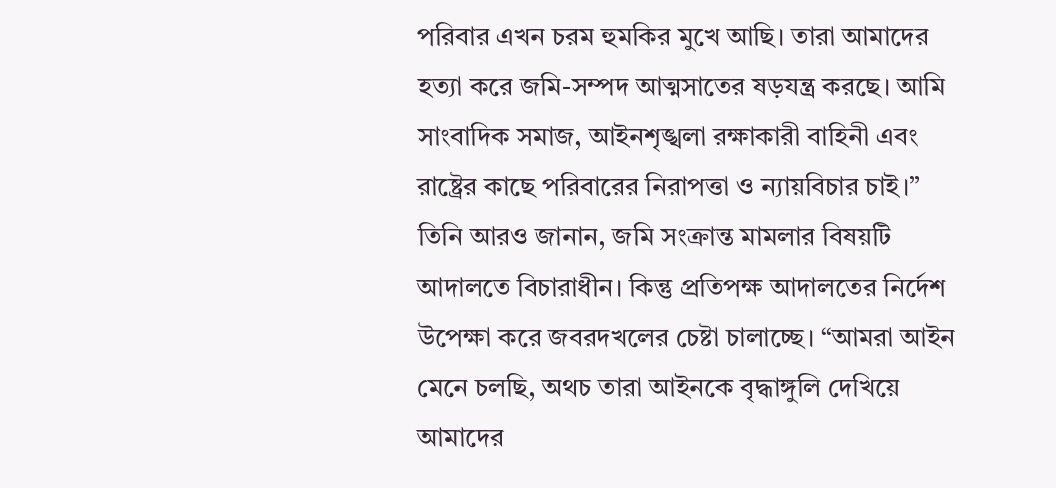পরিবার এখন চরম হুমকির মুখে আছি। তারা আমাদের হত্যা করে জমি-সম্পদ আত্মসাতের ষড়যন্ত্র করছে। আমি সাংবাদিক সমাজ, আইনশৃঙ্খলা রক্ষাকারী বাহিনী এবং রাষ্ট্রের কাছে পরিবারের নিরাপত্তা ও ন্যায়বিচার চাই।”
তিনি আরও জানান, জমি সংক্রান্ত মামলার বিষয়টি আদালতে বিচারাধীন। কিন্তু প্রতিপক্ষ আদালতের নির্দেশ উপেক্ষা করে জবরদখলের চেষ্টা চালাচ্ছে। “আমরা আইন মেনে চলছি, অথচ তারা আইনকে বৃদ্ধাঙ্গুলি দেখিয়ে আমাদের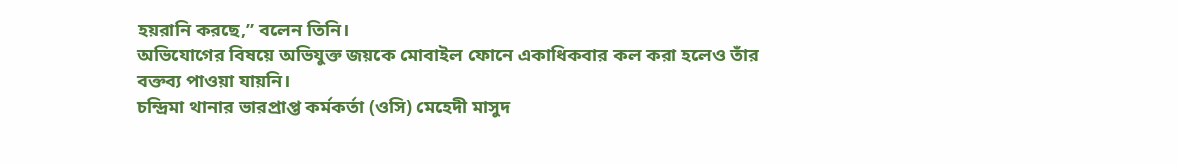হয়রানি করছে,” বলেন তিনি।
অভিযোগের বিষয়ে অভিযুক্ত জয়কে মোবাইল ফোনে একাধিকবার কল করা হলেও তাঁর বক্তব্য পাওয়া যায়নি।
চন্দ্রিমা থানার ভারপ্রাপ্ত কর্মকর্তা (ওসি) মেহেদী মাসুদ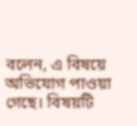বলেন, এ বিষয়ে অভিযোগ পাওয়া গেছে। বিষয়টি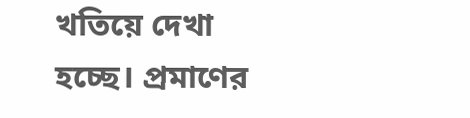খতিয়ে দেখা হচ্ছে। প্রমাণের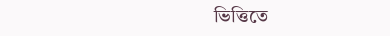ভিত্তিতে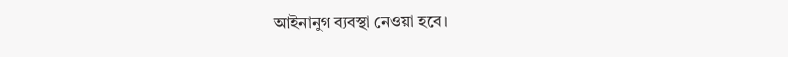আইনানুগ ব্যবস্থা নেওয়া হবে।